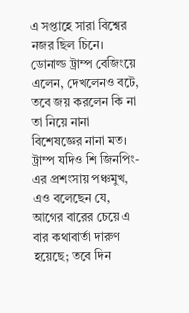এ সপ্তাহে সারা বিশ্বের নজর ছিল চিনে। ডোনাল্ড ট্রাম্প বেজিংয়ে এলেন, দেখলেনও বটে, তবে জয় করলেন কি না তা নিয়ে নানা বিশেষজ্ঞের নানা মত। ট্রাম্প যদিও শি জিনপিং-এর প্রশংসায় পঞ্চমুখ, এও বলেছেন যে, আগের বারের চেয়ে এ বার কথাবার্তা দারুণ হয়েছে; তবে দিন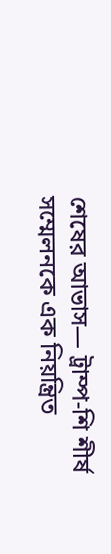শেষের আভাস— ট্রাম্প-শি শীর্ষ সম্মেলনকে এক নিয়ন্ত্রিত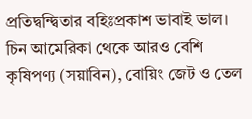প্রতিদ্বন্দ্বিতার বহিঃপ্রকাশ ভাবাই ভাল। চিন আমেরিকা থেকে আরও বেশি কৃষিপণ্য (সয়াবিন), বোয়িং জেট ও তেল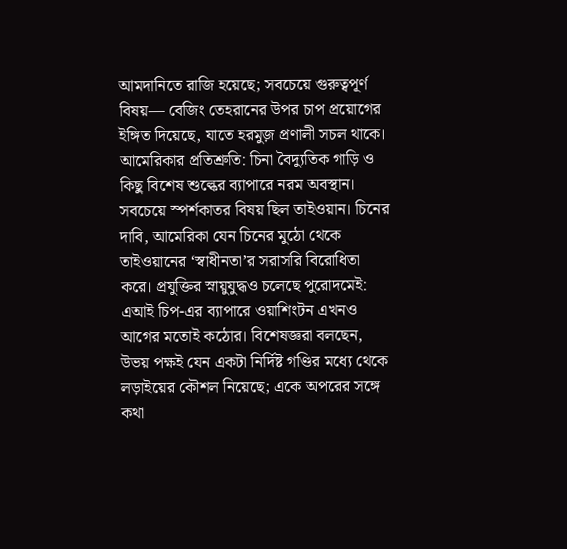আমদানিতে রাজি হয়েছে; সবচেয়ে গুরুত্বপূর্ণ বিষয়— বেজিং তেহরানের উপর চাপ প্রয়োগের ইঙ্গিত দিয়েছে, যাতে হরমুজ় প্রণালী সচল থাকে। আমেরিকার প্রতিশ্রুতি: চিনা বৈদ্যুতিক গাড়ি ও কিছু বিশেষ শুল্কের ব্যাপারে নরম অবস্থান। সবচেয়ে স্পর্শকাতর বিষয় ছিল তাইওয়ান। চিনের দাবি, আমেরিকা যেন চিনের মুঠো থেকে তাইওয়ানের ‘স্বাধীনতা’র সরাসরি বিরোধিতা করে। প্রযুক্তির স্নায়ুযুদ্ধও চলেছে পুরোদমেই: এআই চিপ-এর ব্যাপারে ওয়াশিংটন এখনও আগের মতোই কঠোর। বিশেষজ্ঞরা বলছেন, উভয় পক্ষই যেন একটা নির্দিষ্ট গণ্ডির মধ্যে থেকে লড়াইয়ের কৌশল নিয়েছে; একে অপরের সঙ্গে কথা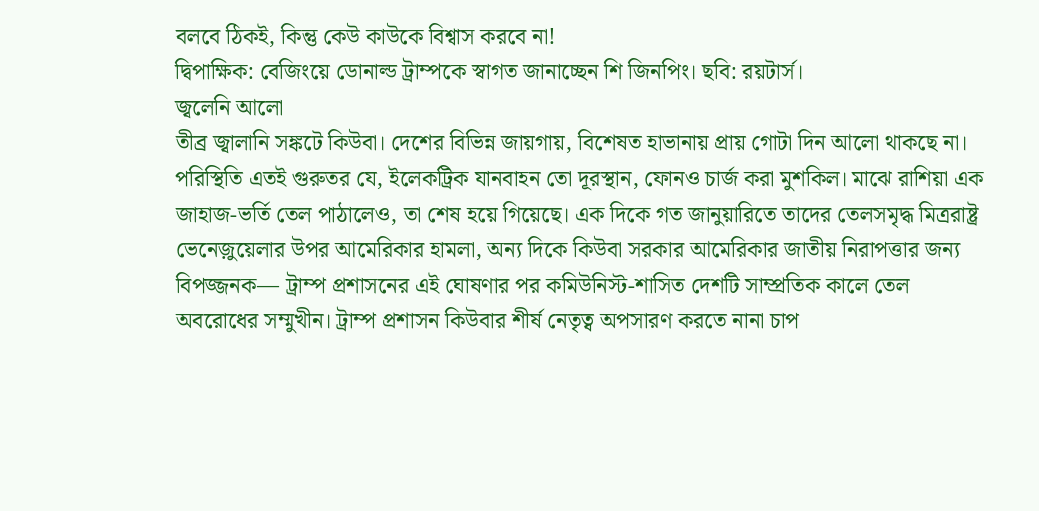বলবে ঠিকই, কিন্তু কেউ কাউকে বিশ্বাস করবে না!
দ্বিপাক্ষিক: বেজিংয়ে ডোনাল্ড ট্রাম্পকে স্বাগত জানাচ্ছেন শি জিনপিং। ছবি: রয়টার্স।
জ্বলেনি আলো
তীব্র জ্বালানি সঙ্কটে কিউবা। দেশের বিভিন্ন জায়গায়, বিশেষত হাভানায় প্রায় গোটা দিন আলো থাকছে না। পরিস্থিতি এতই গুরুতর যে, ইলেকট্রিক যানবাহন তো দূরস্থান, ফোনও চার্জ করা মুশকিল। মাঝে রাশিয়া এক জাহাজ-ভর্তি তেল পাঠালেও, তা শেষ হয়ে গিয়েছে। এক দিকে গত জানুয়ারিতে তাদের তেলসমৃদ্ধ মিত্ররাষ্ট্র ভেনেজ়ুয়েলার উপর আমেরিকার হামলা, অন্য দিকে কিউবা সরকার আমেরিকার জাতীয় নিরাপত্তার জন্য বিপজ্জনক— ট্রাম্প প্রশাসনের এই ঘোষণার পর কমিউনিস্ট-শাসিত দেশটি সাম্প্রতিক কালে তেল অবরোধের সম্মুখীন। ট্রাম্প প্রশাসন কিউবার শীর্ষ নেতৃত্ব অপসারণ করতে নানা চাপ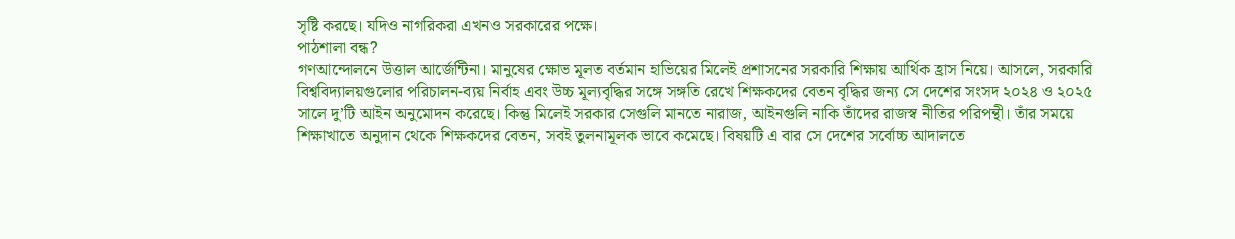সৃষ্টি করছে। যদিও নাগরিকরা এখনও সরকারের পক্ষে।
পাঠশালা বন্ধ?
গণআন্দোলনে উত্তাল আর্জেন্টিনা। মানুষের ক্ষোভ মূলত বর্তমান হাভিয়ের মিলেই প্রশাসনের সরকারি শিক্ষায় আর্থিক হ্রাস নিয়ে। আসলে, সরকারি বিশ্ববিদ্যালয়গুলোর পরিচালন-ব্যয় নির্বাহ এবং উচ্চ মূল্যবৃদ্ধির সঙ্গে সঙ্গতি রেখে শিক্ষকদের বেতন বৃদ্ধির জন্য সে দেশের সংসদ ২০২৪ ও ২০২৫ সালে দু’টি আইন অনুমোদন করেছে। কিন্তু মিলেই সরকার সেগুলি মানতে নারাজ, আইনগুলি নাকি তাঁদের রাজস্ব নীতির পরিপন্থী। তাঁর সময়ে শিক্ষাখাতে অনুদান থেকে শিক্ষকদের বেতন, সবই তুলনামূলক ভাবে কমেছে। বিষয়টি এ বার সে দেশের সর্বোচ্চ আদালতে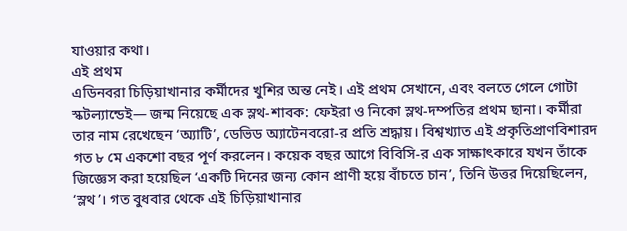যাওয়ার কথা।
এই প্রথম
এডিনবরা চিড়িয়াখানার কর্মীদের খুশির অন্ত নেই। এই প্রথম সেখানে, এবং বলতে গেলে গোটা স্কটল্যান্ডেই— জন্ম নিয়েছে এক স্লথ-শাবক: ফেইরা ও নিকো স্লথ-দম্পতির প্রথম ছানা। কর্মীরা তার নাম রেখেছেন ‘অ্যাটি’, ডেভিড অ্যাটেনবরো-র প্রতি শ্রদ্ধায়। বিশ্বখ্যাত এই প্রকৃতিপ্রাণবিশারদ গত ৮ মে একশো বছর পূর্ণ করলেন। কয়েক বছর আগে বিবিসি-র এক সাক্ষাৎকারে যখন তাঁকে জিজ্ঞেস করা হয়েছিল ‘একটি দিনের জন্য কোন প্রাণী হয়ে বাঁচতে চান’, তিনি উত্তর দিয়েছিলেন, ‘স্লথ’। গত বুধবার থেকে এই চিড়িয়াখানার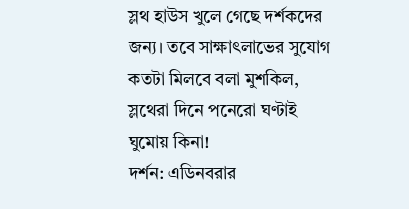স্লথ হাউস খুলে গেছে দর্শকদের জন্য। তবে সাক্ষাৎলাভের সুযোগ কতটা মিলবে বলা মুশকিল, স্লথেরা দিনে পনেরো ঘণ্টাই ঘুমোয় কিনা!
দর্শন: এডিনবরার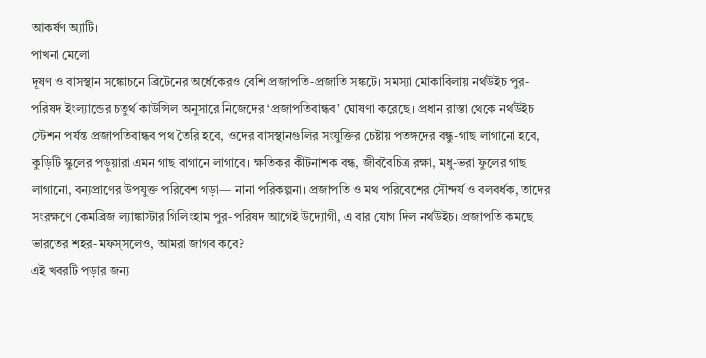আকর্ষণ অ্যাটি।
পাখনা মেলো
দূষণ ও বাসস্থান সঙ্কোচনে ব্রিটেনের অর্ধেকেরও বেশি প্রজাপতি-প্রজাতি সঙ্কটে। সমস্যা মোকাবিলায় নর্থউইচ পুর-পরিষদ ইংল্যান্ডের চতুর্থ কাউন্সিল অনুসারে নিজেদের ‘প্রজাপতিবান্ধব’ ঘোষণা করেছে। প্রধান রাস্তা থেকে নর্থউইচ স্টেশন পর্যন্ত প্রজাপতিবান্ধব পথ তৈরি হবে, ওদের বাসস্থানগুলির সংযুক্তির চেষ্টায় পতঙ্গদের বন্ধু-গাছ লাগানো হবে, কুড়িটি স্কুলের পড়ুয়ারা এমন গাছ বাগানে লাগাবে। ক্ষতিকর কীটনাশক বন্ধ, জীববৈচিত্র রক্ষা, মধু-ভরা ফুলের গাছ লাগানো, বন্যপ্রাণের উপযুক্ত পরিবেশ গড়া— নানা পরিকল্পনা। প্রজাপতি ও মথ পরিবেশের সৌন্দর্য ও বলবর্ধক, তাদের সংরক্ষণে কেমব্রিজ ল্যাঙ্কাস্টার গিলিংহাম পুর-পরিষদ আগেই উদ্যোগী, এ বার যোগ দিল নর্থউইচ। প্রজাপতি কমছে ভারতের শহর-মফস্সলেও, আমরা জাগব কবে?
এই খবরটি পড়ার জন্য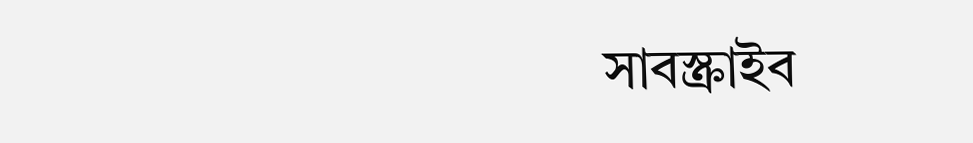সাবস্ক্রাইব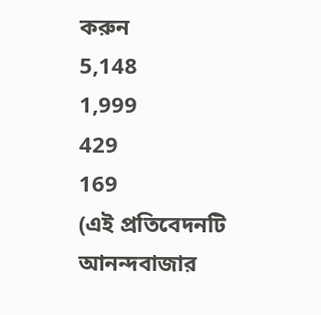করুন
5,148
1,999
429
169
(এই প্রতিবেদনটি আনন্দবাজার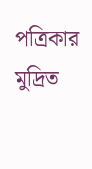পত্রিকার মুদ্রিত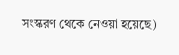সংস্করণ থেকে নেওয়া হয়েছে)